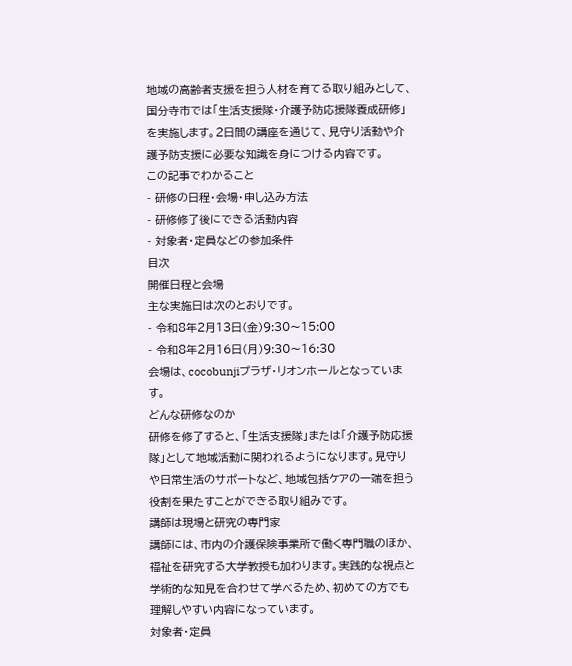地域の高齢者支援を担う人材を育てる取り組みとして、国分寺市では「生活支援隊・介護予防応援隊養成研修」を実施します。2日間の講座を通じて、見守り活動や介護予防支援に必要な知識を身につける内容です。
この記事でわかること
- 研修の日程・会場・申し込み方法
- 研修修了後にできる活動内容
- 対象者・定員などの参加条件
目次
開催日程と会場
主な実施日は次のとおりです。
- 令和8年2月13日(金)9:30〜15:00
- 令和8年2月16日(月)9:30〜16:30
会場は、cocobunjiプラザ・リオンホールとなっています。
どんな研修なのか
研修を修了すると、「生活支援隊」または「介護予防応援隊」として地域活動に関われるようになります。見守りや日常生活のサポートなど、地域包括ケアの一端を担う役割を果たすことができる取り組みです。
講師は現場と研究の専門家
講師には、市内の介護保険事業所で働く専門職のほか、福祉を研究する大学教授も加わります。実践的な視点と学術的な知見を合わせて学べるため、初めての方でも理解しやすい内容になっています。
対象者・定員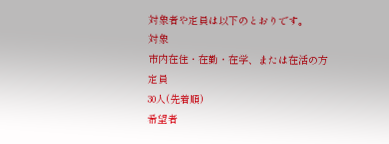対象者や定員は以下のとおりです。
対象
市内在住・在勤・在学、または在活の方
定員
30人(先着順)
希望者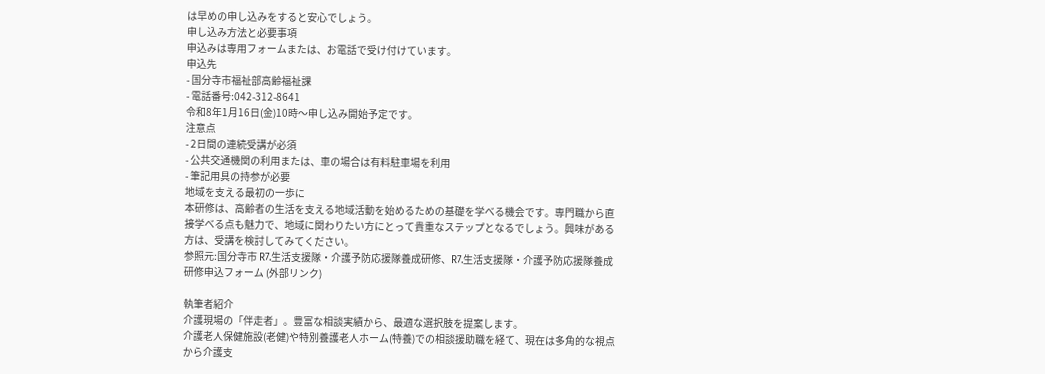は早めの申し込みをすると安心でしょう。
申し込み方法と必要事項
申込みは専用フォームまたは、お電話で受け付けています。
申込先
- 国分寺市福祉部高齢福祉課
- 電話番号:042-312-8641
令和8年1月16日(金)10時〜申し込み開始予定です。
注意点
- 2日間の連続受講が必須
- 公共交通機関の利用または、車の場合は有料駐車場を利用
- 筆記用具の持参が必要
地域を支える最初の一歩に
本研修は、高齢者の生活を支える地域活動を始めるための基礎を学べる機会です。専門職から直接学べる点も魅力で、地域に関わりたい方にとって貴重なステップとなるでしょう。興味がある方は、受講を検討してみてください。
参照元:国分寺市 R7.生活支援隊・介護予防応援隊養成研修、R7.生活支援隊・介護予防応援隊養成研修申込フォーム (外部リンク)

執筆者紹介
介護現場の「伴走者」。豊富な相談実績から、最適な選択肢を提案します。
介護老人保健施設(老健)や特別養護老人ホーム(特養)での相談援助職を経て、現在は多角的な視点から介護支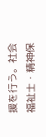援を行う。社会福祉士・精神保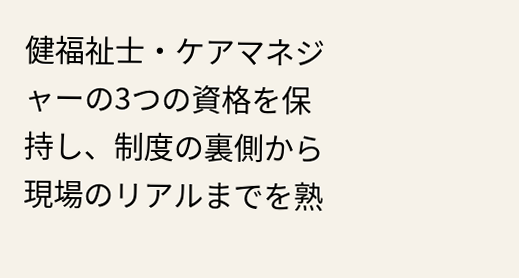健福祉士・ケアマネジャーの3つの資格を保持し、制度の裏側から現場のリアルまでを熟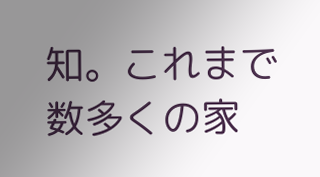知。これまで数多くの家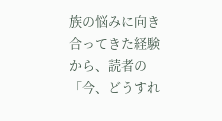族の悩みに向き合ってきた経験から、読者の「今、どうすれ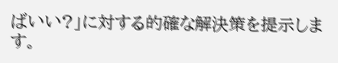ばいい?」に対する的確な解決策を提示します。